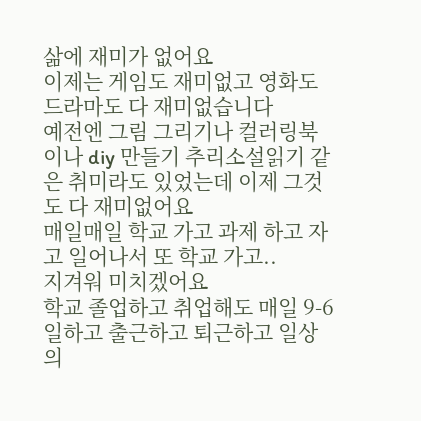삶에 재미가 없어요
이제는 게임도 재미없고 영화도 드라마도 다 재미없습니다
예전엔 그림 그리기나 컬러링북이나 diy 만들기 추리소설읽기 같은 취미라도 있었는데 이제 그것도 다 재미없어요
매일매일 학교 가고 과제 하고 자고 일어나서 또 학교 가고..
지겨워 미치겠어요
학교 졸업하고 취업해도 매일 9-6 일하고 출근하고 퇴근하고 일상의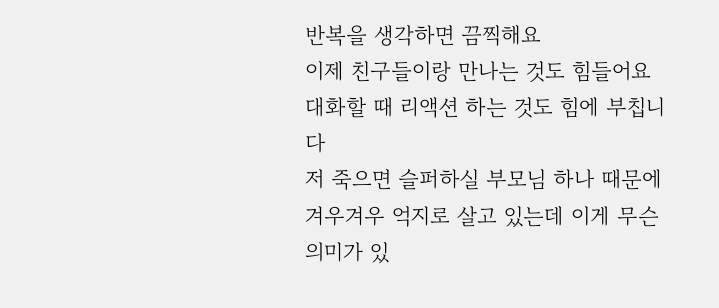반복을 생각하면 끔찍해요
이제 친구들이랑 만나는 것도 힘들어요 대화할 때 리액션 하는 것도 힘에 부칩니다
저 죽으면 슬퍼하실 부모님 하나 때문에 겨우겨우 억지로 살고 있는데 이게 무슨 의미가 있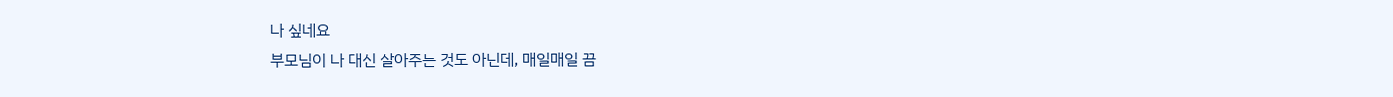나 싶네요
부모님이 나 대신 살아주는 것도 아닌데, 매일매일 끔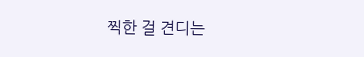찍한 걸 견디는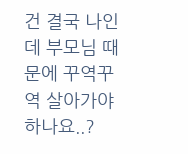건 결국 나인데 부모님 때문에 꾸역꾸역 살아가야 하나요..?